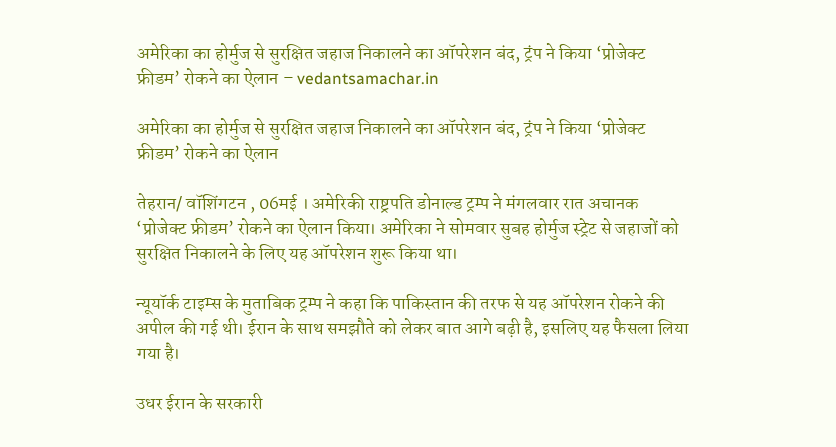अमेरिका का होर्मुज से सुरक्षित जहाज निकालने का ऑपरेशन बंद, ट्रंप ने किया ‘प्रोजेक्ट फ्रीडम’ रोकने का ऐलान – vedantsamachar.in

अमेरिका का होर्मुज से सुरक्षित जहाज निकालने का ऑपरेशन बंद, ट्रंप ने किया ‘प्रोजेक्ट फ्रीडम’ रोकने का ऐलान

तेहरान/ वॉशिंगटन , 06मई । अमेरिकी राष्ट्रपति डोनाल्ड ट्रम्प ने मंगलवार रात अचानक ‘प्रोजेक्ट फ्रीडम’ रोकने का ऐलान किया। अमेरिका ने सोमवार सुबह होर्मुज स्ट्रेट से जहाजों को सुरक्षित निकालने के लिए यह ऑपरेशन शुरू किया था।

न्यूयॉर्क टाइम्स के मुताबिक ट्रम्प ने कहा कि पाकिस्तान की तरफ से यह ऑपरेशन रोकने की अपील की गई थी। ईरान के साथ समझौते को लेकर बात आगे बढ़ी है, इसलिए यह फैसला लिया गया है।

उधर ईरान के सरकारी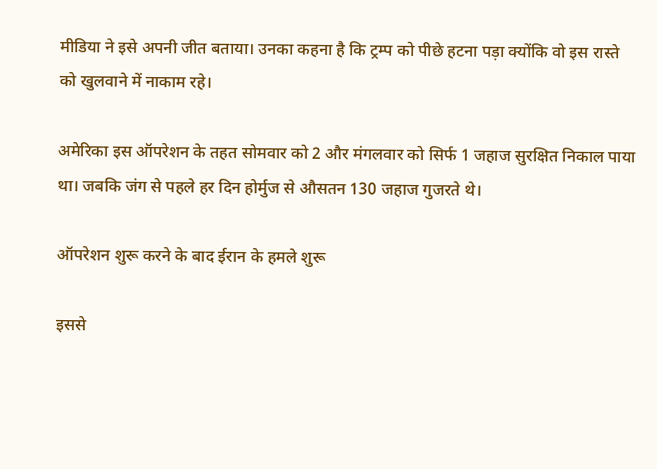मीडिया ने इसे अपनी जीत बताया। उनका कहना है कि ट्रम्प को पीछे हटना पड़ा क्योंकि वो इस रास्ते को खुलवाने में नाकाम रहे।

अमेरिका इस ऑपरेशन के तहत सोमवार को 2 और मंगलवार को सिर्फ 1 जहाज सुरक्षित निकाल पाया था। जबकि जंग से पहले हर दिन होर्मुज से औसतन 130 जहाज गुजरते थे।

ऑपरेशन शुरू करने के बाद ईरान के हमले शुरू

इससे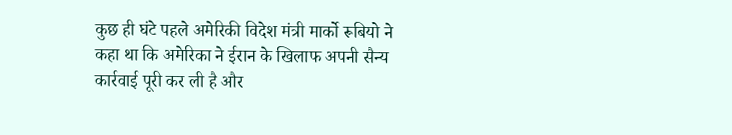कुछ ही घंटे पहले अमेरिकी विदेश मंत्री मार्को रूबियो ने कहा था कि अमेरिका ने ईरान के खिलाफ अपनी सैन्य कार्रवाई पूरी कर ली है और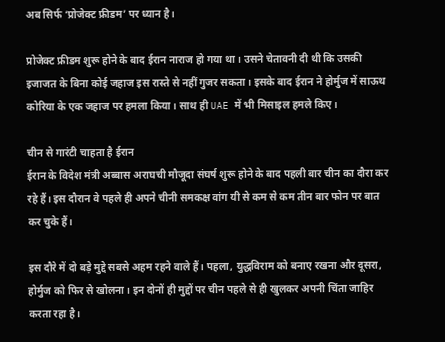अब सिर्फ ‘प्रोजेक्ट फ्रीडम’ पर ध्यान है।

प्रोजेक्ट फ्रीडम शुरू होने के बाद ईरान नाराज हो गया था। उसने चेतावनी दी थी कि उसकी इजाजत के बिना कोई जहाज इस रास्ते से नहीं गुजर सकता। इसके बाद ईरान ने होर्मुज में साऊथ कोरिया के एक जहाज पर हमला किया। साथ ही UAE में भी मिसाइल हमले किए।

चीन से गारंटी चाहता है ईरान
ईरान के विदेश मंत्री अब्बास अराघची मौजूदा संघर्ष शुरू होने के बाद पहली बार चीन का दौरा कर रहे हैं। इस दौरान वे पहले ही अपने चीनी समकक्ष वांग यी से कम से कम तीन बार फोन पर बात कर चुके हैं।

इस दौरे में दो बड़े मुद्दे सबसे अहम रहने वाले हैं। पहला, युद्धविराम को बनाए रखना और दूसरा, होर्मुज को फिर से खोलना। इन दोनों ही मुद्दों पर चीन पहले से ही खुलकर अपनी चिंता जाहिर करता रहा है।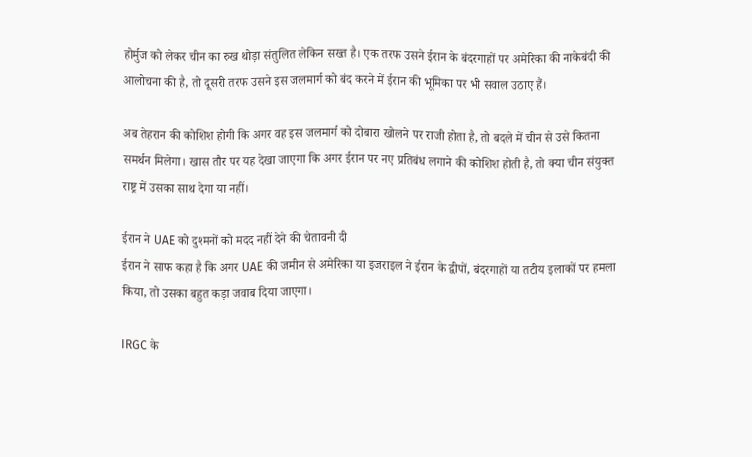होर्मुज को लेकर चीन का रुख थोड़ा संतुलित लेकिन सख्त है। एक तरफ उसने ईरान के बंदरगाहों पर अमेरिका की नाकेबंदी की आलोचना की है, तो दूसरी तरफ उसने इस जलमार्ग को बंद करने में ईरान की भूमिका पर भी सवाल उठाए हैं।

अब तेहरान की कोशिश होगी कि अगर वह इस जलमार्ग को दोबारा खोलने पर राजी होता है, तो बदले में चीन से उसे कितना समर्थन मिलेगा। खास तौर पर यह देखा जाएगा कि अगर ईरान पर नए प्रतिबंध लगाने की कोशिश होती है, तो क्या चीन संयुक्त राष्ट्र में उसका साथ देगा या नहीं।

ईरान ने UAE को दुश्मनों को मदद नहीं देने की चेतावनी दी
ईरान ने साफ कहा है कि अगर UAE की जमीन से अमेरिका या इजराइल ने ईरान के द्वीपों, बंदरगाहों या तटीय इलाकों पर हमला किया, तो उसका बहुत कड़ा जवाब दिया जाएगा।

IRGC के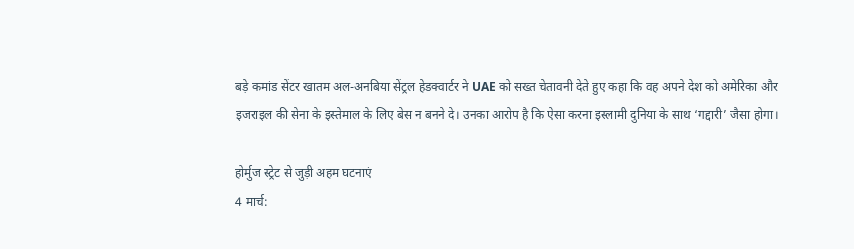बड़े कमांड सेंटर खातम अल-अनबिया सेंट्रल हेडक्वार्टर ने UAE को सख्त चेतावनी देते हुए कहा कि वह अपने देश को अमेरिका और इजराइल की सेना के इस्तेमाल के लिए बेस न बनने दे। उनका आरोप है कि ऐसा करना इस्लामी दुनिया के साथ ‘गद्दारी’ जैसा होगा।

होर्मुज स्ट्रेट से जुड़ी अहम घटनाएं
4 मार्च: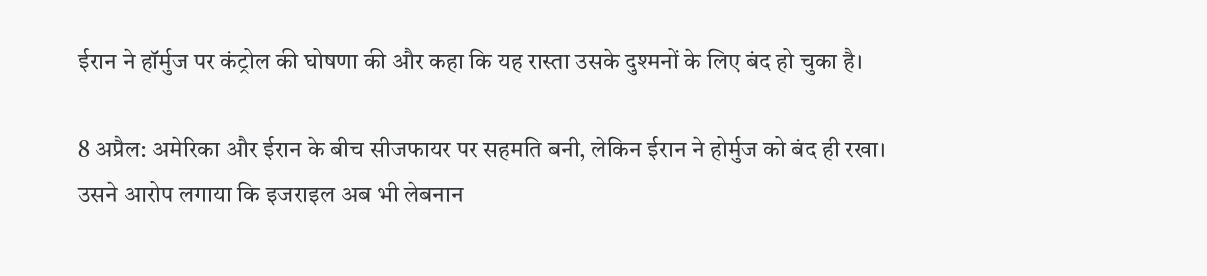ईरान ने हॉर्मुज पर कंट्रोल की घोषणा की और कहा कि यह रास्ता उसके दुश्मनों के लिए बंद हो चुका है।

8 अप्रैल: अमेरिका और ईरान के बीच सीजफायर पर सहमति बनी, लेकिन ईरान ने होर्मुज को बंद ही रखा। उसने आरोप लगाया कि इजराइल अब भी लेबनान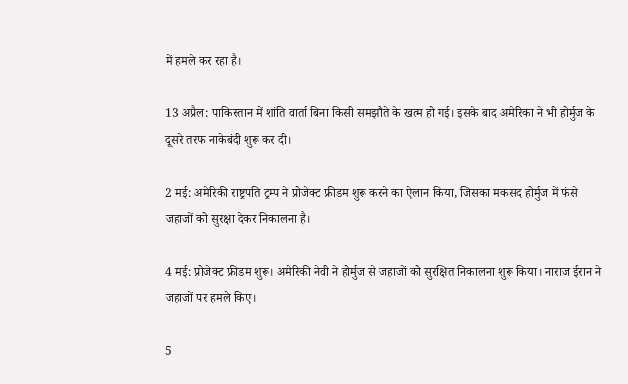में हमले कर रहा है।

13 अप्रैल: पाकिस्तान में शांति वार्ता बिना किसी समझौते के खत्म हो गई। इसके बाद अमेरिका ने भी होर्मुज के दूसरे तरफ नाकेबंदी शुरू कर दी।

2 मई: अमेरिकी राष्ट्रपति ट्रम्प ने प्रोजेक्ट फ्रीडम शुरू करने का ऐलान किया, जिसका मकसद होर्मुज में फंसे जहाजों को सुरक्षा देकर निकालना है।

4 मई: प्रोजेक्ट फ्रीडम शुरू। अमेरिकी नेवी ने होर्मुज से जहाजों को सुरक्षित निकालना शुरू किया। नाराज ईरान ने जहाजों पर हमले किए।

5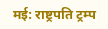मई: राष्ट्रपति ट्रम्प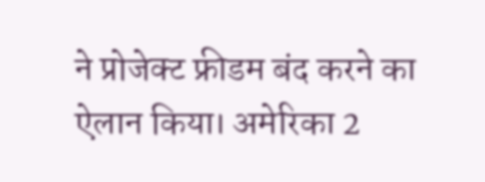ने प्रोजेक्ट फ्रीडम बंद करने का ऐलान किया। अमेरिका 2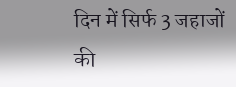दिन में सिर्फ 3 जहाजों की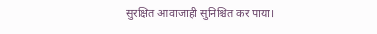सुरक्षित आवाजाही सुनिश्चित कर पाया।